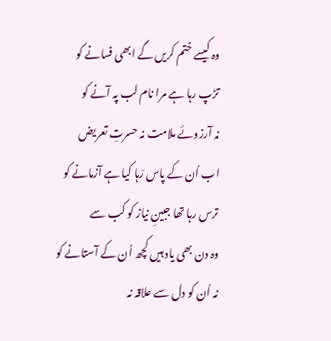وہ کیسے ختم کریں گے ابھی فسانے کو
تڑپ رہا ہے مرا نام لب پہ آنے کو
نہ آرزوئے ملامت نہ حسرتِ تعریض
اب اُن کے پاس رَہا کیا ہے آزمانے کو
ترس رہا تھا جبینِ نیاز کو کب سے
وہ دن بھی یاد ہیں کچھ اُن کے آستانے کو
نہ اُن کو دل سے علاقہ نہ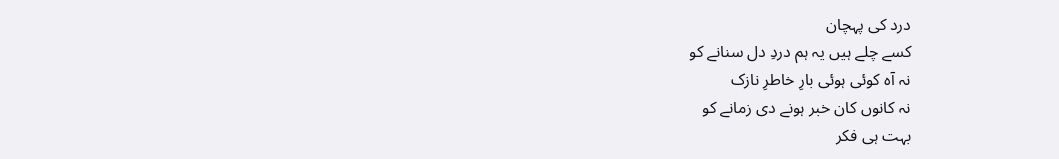درد کی پہچان
کسے چلے ہیں یہ ہم دردِ دل سنانے کو
نہ آہ کوئی ہوئی بارِ خاطرِ نازک
نہ کانوں کان خبر ہونے دی زمانے کو
بہت ہی فکر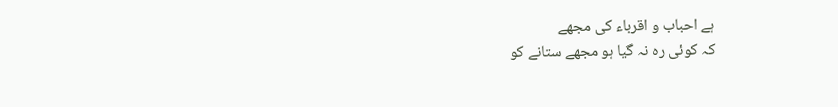ہے احباب و اقرباء کی مجھے
کہ کوئی رہ نہ گیا ہو مجھے ستانے کو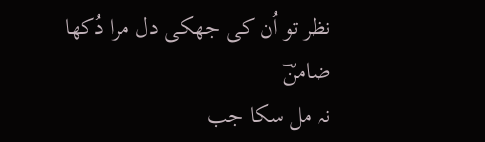نظر تو اُن کی جھکی دل مرا دُکھا ضامنؔ
نہ مل سکا جب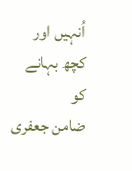اُنہیں اور کچھ بہانے کو
ضامن جعفری